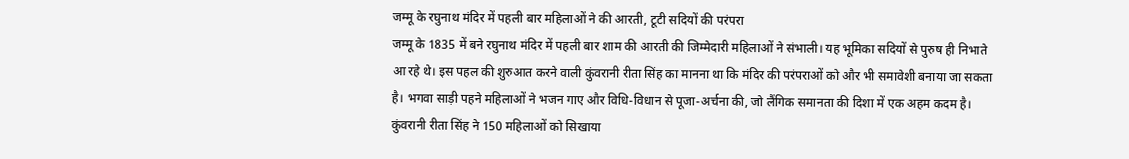जम्मू के रघुनाथ मंदिर में पहली बार महिलाओं ने की आरती, टूटी सदियों की परंपरा
जम्मू के 1835 में बने रघुनाथ मंदिर में पहली बार शाम की आरती की जिम्मेदारी महिलाओं ने संभाली। यह भूमिका सदियों से पुरुष ही निभाते आ रहे थे। इस पहल की शुरुआत करने वाली कुंवरानी रीता सिंह का मानना था कि मंदिर की परंपराओं को और भी समावेशी बनाया जा सकता है। भगवा साड़ी पहने महिलाओं ने भजन गाए और विधि-विधान से पूजा-अर्चना की, जो लैंगिक समानता की दिशा में एक अहम कदम है।
कुंवरानी रीता सिंह ने 150 महिलाओं को सिखाया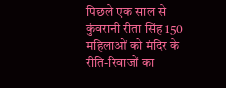पिछले एक साल से कुंवरानी रीता सिंह 150 महिलाओं को मंदिर के रीति-रिवाजों का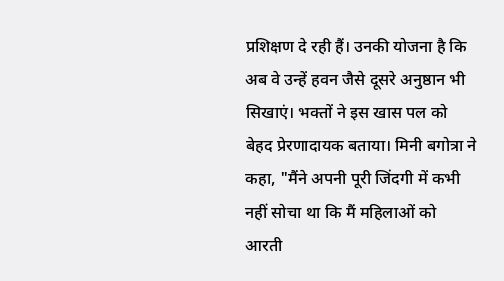प्रशिक्षण दे रही हैं। उनकी योजना है कि अब वे उन्हें हवन जैसे दूसरे अनुष्ठान भी सिखाएं। भक्तों ने इस खास पल को बेहद प्रेरणादायक बताया। मिनी बगोत्रा ने कहा, "मैंने अपनी पूरी जिंदगी में कभी नहीं सोचा था कि मैं महिलाओं को आरती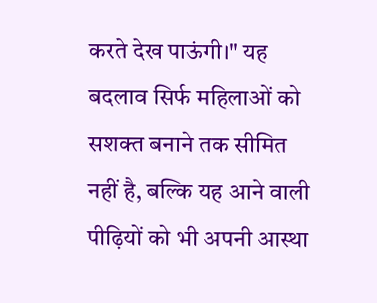करते देख पाऊंगी।" यह बदलाव सिर्फ महिलाओं को सशक्त बनाने तक सीमित नहीं है, बल्कि यह आने वाली पीढ़ियों को भी अपनी आस्था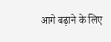आगे बढ़ाने के लिए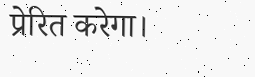प्रेरित करेगा।